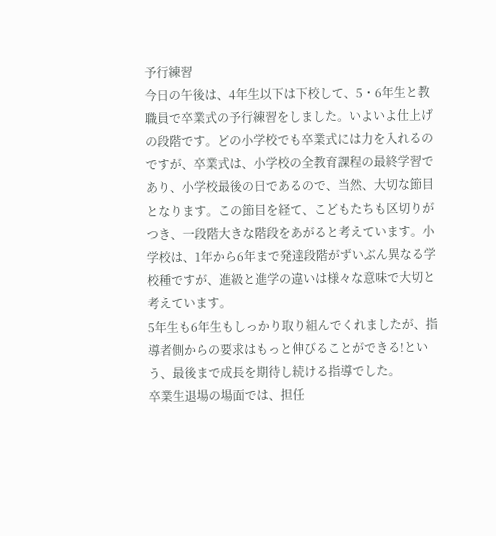予行練習
今日の午後は、4年生以下は下校して、5・6年生と教職員で卒業式の予行練習をしました。いよいよ仕上げの段階です。どの小学校でも卒業式には力を入れるのですが、卒業式は、小学校の全教育課程の最終学習であり、小学校最後の日であるので、当然、大切な節目となります。この節目を経て、こどもたちも区切りがつき、一段階大きな階段をあがると考えています。小学校は、1年から6年まで発達段階がずいぶん異なる学校種ですが、進級と進学の違いは様々な意味で大切と考えています。
5年生も6年生もしっかり取り組んでくれましたが、指導者側からの要求はもっと伸びることができる!という、最後まで成長を期待し続ける指導でした。
卒業生退場の場面では、担任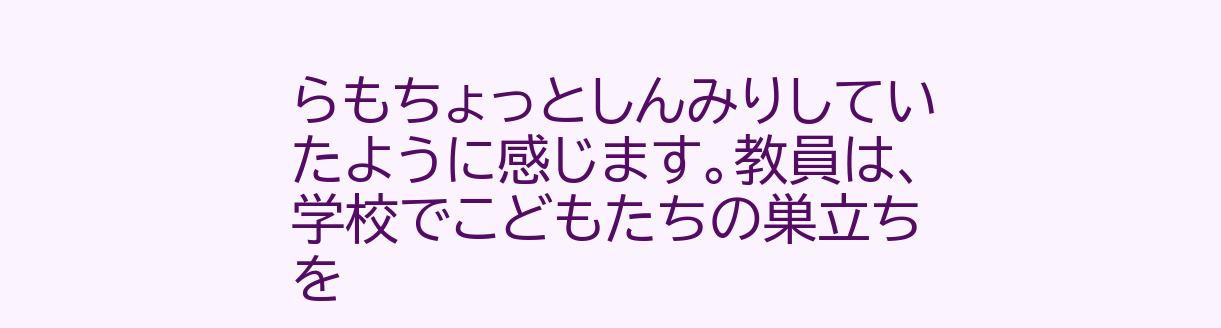らもちょっとしんみりしていたように感じます。教員は、学校でこどもたちの巣立ちを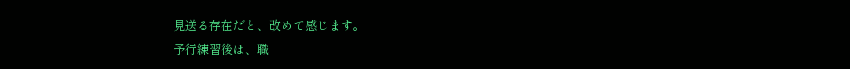見送る存在だと、改めて感じます。
予行練習後は、職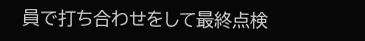員で打ち合わせをして最終点検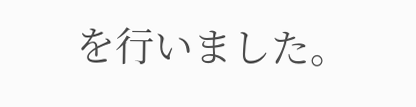を行いました。